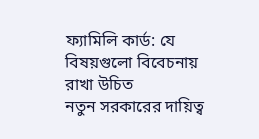ফ্যামিলি কার্ড: যে বিষয়গুলো বিবেচনায় রাখা উচিত
নতুন সরকারের দায়িত্ব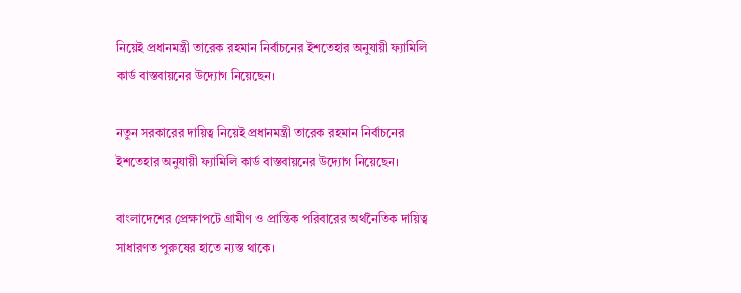নিয়েই প্রধানমন্ত্রী তারেক রহমান নির্বাচনের ইশতেহার অনুযায়ী ফ্যামিলি কার্ড বাস্তবায়নের উদ্যোগ নিয়েছেন।

নতুন সরকারের দায়িত্ব নিয়েই প্রধানমন্ত্রী তারেক রহমান নির্বাচনের ইশতেহার অনুযায়ী ফ্যামিলি কার্ড বাস্তবায়নের উদ্যোগ নিয়েছেন।

বাংলাদেশের প্রেক্ষাপটে গ্রামীণ ও প্রান্তিক পরিবারের অর্থনৈতিক দায়িত্ব সাধারণত পুরুষের হাতে ন্যস্ত থাকে।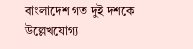বাংলাদেশ গত দুই দশকে উল্লেখযোগ্য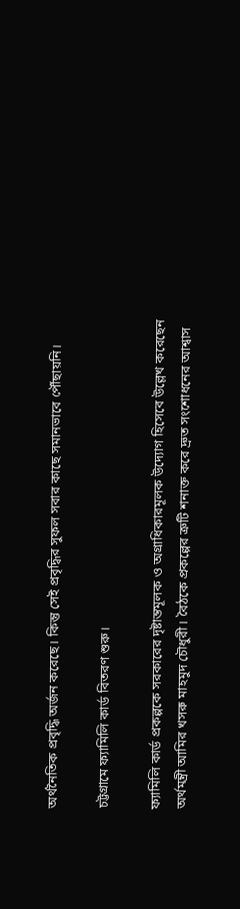অর্থনৈতিক প্রবৃদ্ধি অর্জন করেছে। কিন্তু সেই প্রবৃদ্ধির সুফল সবার কাছে সমানভাবে পৌঁছায়নি।

চট্টগ্রামে ফ্যামিলি কার্ড বিতরণ শুরু।

ফ্যামিলি কার্ড প্রকল্পকে সরকারের দৃষ্টান্তমূলক ও অগ্রাধিকারমূলক উদ্যোগ হিসেবে উল্লেখ করেছেন অর্থমন্ত্রী আমির খসরু মাহমুদ চৌধুরী। বৈঠকে প্রকল্পের ত্রুটি শনাক্ত করে দ্রুত সংশোধনের আশ্বাস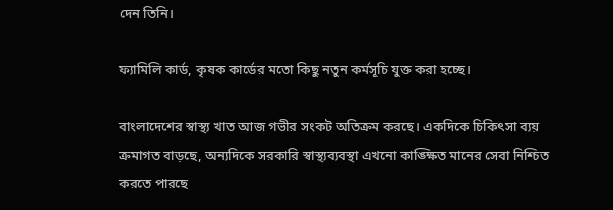দেন তিনি।

ফ্যামিলি কার্ড, কৃষক কার্ডের মতো কিছু নতুন কর্মসূচি যুক্ত করা হচ্ছে।

বাংলাদেশের স্বাস্থ্য খাত আজ গভীর সংকট অতিক্রম করছে। একদিকে চিকিৎসা ব্যয় ক্রমাগত বাড়ছে, অন্যদিকে সরকারি স্বাস্থ্যব্যবস্থা এখনো কাঙ্ক্ষিত মানের সেবা নিশ্চিত করতে পারছে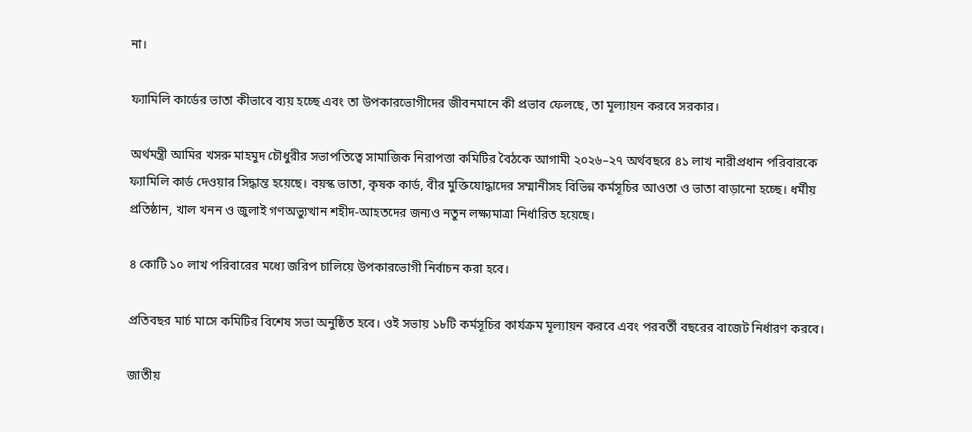না।

ফ্যামিলি কার্ডের ভাতা কীভাবে ব্যয় হচ্ছে এবং তা উপকারভোগীদের জীবনমানে কী প্রভাব ফেলছে, তা মূল্যায়ন করবে সরকার।

অর্থমন্ত্রী আমির খসরু মাহমুদ চৌধুরীর সভাপতিত্বে সামাজিক নিরাপত্তা কমিটির বৈঠকে আগামী ২০২৬–২৭ অর্থবছরে ৪১ লাখ নারীপ্রধান পরিবারকে ফ্যামিলি কার্ড দেওয়ার সিদ্ধান্ত হয়েছে। বয়স্ক ভাতা, কৃষক কার্ড, বীর মুক্তিযোদ্ধাদের সম্মানীসহ বিভিন্ন কর্মসূচির আওতা ও ভাতা বাড়ানো হচ্ছে। ধর্মীয় প্রতিষ্ঠান, খাল খনন ও জুলাই গণঅভ্যুত্থান শহীদ-আহতদের জন্যও নতুন লক্ষ্যমাত্রা নির্ধারিত হয়েছে।

৪ কোটি ১০ লাখ পরিবারের মধ্যে জরিপ চালিয়ে উপকারভোগী নির্বাচন করা হবে।

প্রতিবছর মার্চ মাসে কমিটির বিশেষ সভা অনুষ্ঠিত হবে। ওই সভায় ১৮টি কর্মসূচির কার্যক্রম মূল্যায়ন করবে এবং পরবর্তী বছরের বাজেট নির্ধারণ করবে।

জাতীয়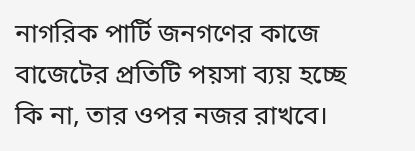নাগরিক পার্টি জনগণের কাজে বাজেটের প্রতিটি পয়সা ব্যয় হচ্ছে কি না, তার ওপর নজর রাখবে।